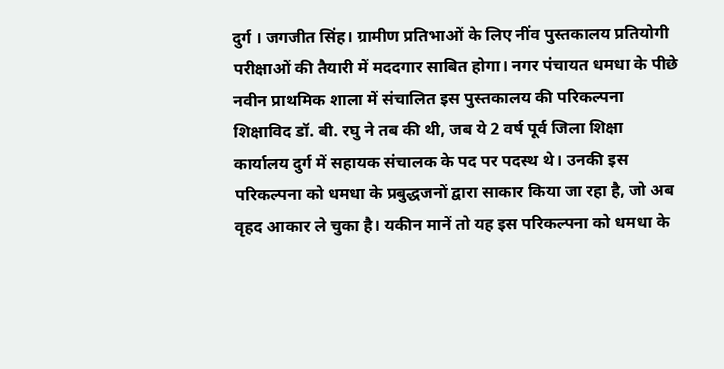दुर्ग । जगजीत सिंह। ग्रामीण प्रतिभाओं के लिए नींव पुस्तकालय प्रतियोगी परीक्षाओं की तैयारी में मददगार साबित होगा। नगर पंचायत धमधा के पीछे नवीन प्राथमिक शाला में संचालित इस पुस्तकालय की परिकल्पना शिक्षाविद डॉ. बी. रघु ने तब की थी, जब ये 2 वर्ष पूर्व जिला शिक्षा कार्यालय दुर्ग में सहायक संचालक के पद पर पदस्थ थे। उनकी इस परिकल्पना को धमधा के प्रबुद्धजनों द्वारा साकार किया जा रहा है, जो अब वृहद आकार ले चुका है। यकीन मानें तो यह इस परिकल्पना को धमधा के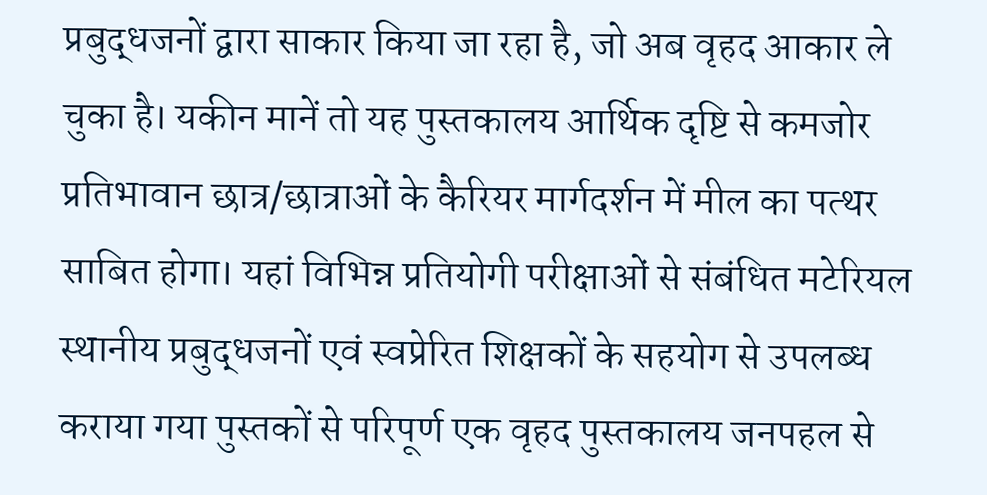प्रबुद्धजनों द्वारा साकार किया जा रहा है, जो अब वृहद आकार ले चुका है। यकीन मानें तो यह पुस्तकालय आर्थिक दृष्टि से कमजोर प्रतिभावान छात्र/छात्राओं के कैरियर मार्गदर्शन में मील का पत्थर साबित होगा। यहां विभिन्न प्रतियोगी परीक्षाओं से संबंधित मटेरियल स्थानीय प्रबुद्धजनों एवं स्वप्रेरित शिक्षकों के सहयोग से उपलब्ध कराया गया पुस्तकों से परिपूर्ण एक वृहद पुस्तकालय जनपहल से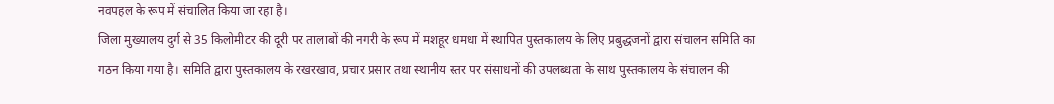नवपहल के रूप में संचालित किया जा रहा है।
जिला मुख्यालय दुर्ग से 35 किलोमीटर की दूरी पर तालाबों की नगरी के रूप में मशहूर धमधा में स्थापित पुस्तकालय के लिए प्रबुद्धजनों द्वारा संचालन समिति का गठन किया गया है। समिति द्वारा पुस्तकालय के रखरखाव, प्रचार प्रसार तथा स्थानीय स्तर पर संसाधनों की उपलब्धता के साथ पुस्तकालय के संचालन की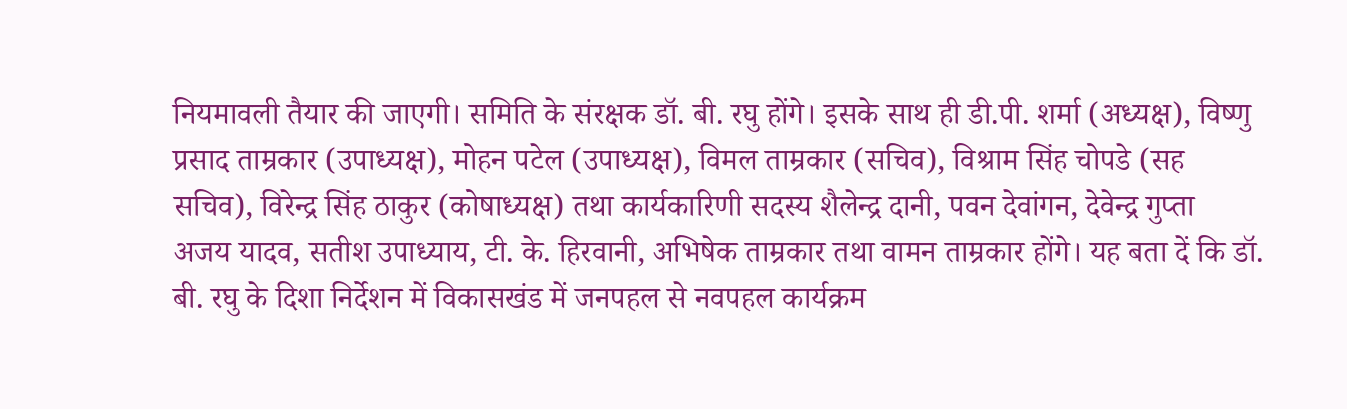नियमावली तैयार की जाएगी। समिति के संरक्षक डॉ. बी. रघु होंगे। इसके साथ ही डी.पी. शर्मा (अध्यक्ष), विष्णु प्रसाद ताम्रकार (उपाध्यक्ष), मोहन पटेल (उपाध्यक्ष), विमल ताम्रकार (सचिव), विश्राम सिंह चोपडे (सह सचिव), विरेन्द्र सिंह ठाकुर (कोषाध्यक्ष) तथा कार्यकारिणी सदस्य शैलेन्द्र दानी, पवन देवांगन, देवेन्द्र गुप्ता
अजय यादव, सतीश उपाध्याय, टी. के. हिरवानी, अभिषेक ताम्रकार तथा वामन ताम्रकार होंगे। यह बता दें कि डॉ. बी. रघु के दिशा निर्देशन में विकासखंड में जनपहल से नवपहल कार्यक्रम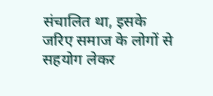संचालित था, इसके जरिए समाज के लोगों से सहयोग लेकर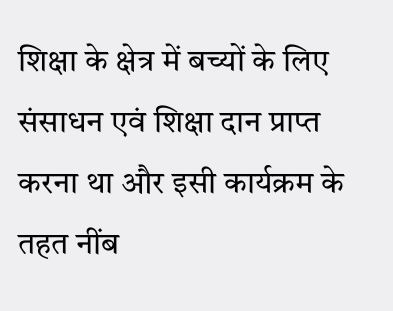शिक्षा के क्षेत्र में बच्यों के लिए संसाधन एवं शिक्षा दान प्राप्त करना था और इसी कार्यक्रम के तहत नींब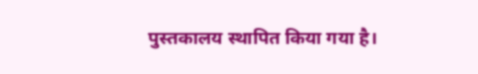पुस्तकालय स्थापित किया गया है।